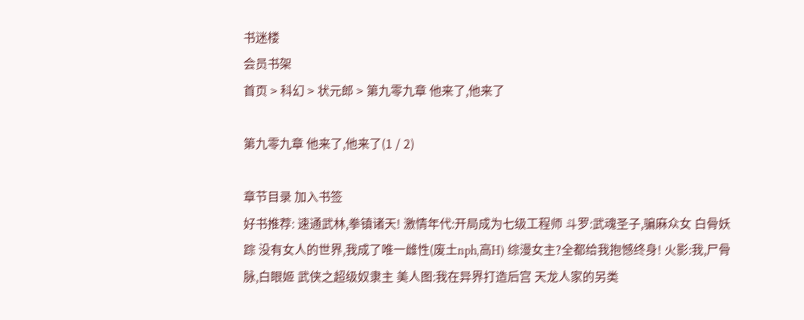书迷楼
会员书架
首页 > 科幻 > 状元郎 > 第九零九章 他来了,他来了

第九零九章 他来了,他来了(1 / 2)

章节目录 加入书签
好书推荐: 速通武林,拳镇诸天! 激情年代:开局成为七级工程师 斗罗:武魂圣子,骗麻众女 白骨妖踪 没有女人的世界,我成了唯一雌性(废土nph,高H) 综漫女主?全都给我抱憾终身! 火影:我,尸骨脉,白眼姬 武侠之超级奴隶主 美人图:我在异界打造后宫 天龙人家的另类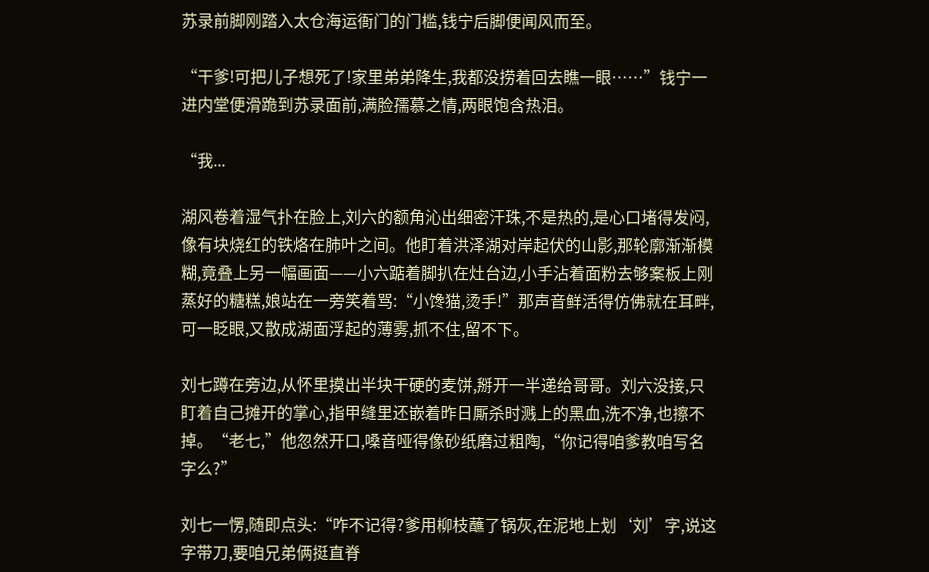苏录前脚刚踏入太仓海运衙门的门槛,钱宁后脚便闻风而至。

“干爹!可把儿子想死了!家里弟弟降生,我都没捞着回去瞧一眼……”钱宁一进内堂便滑跪到苏录面前,满脸孺慕之情,两眼饱含热泪。

“我...

湖风卷着湿气扑在脸上,刘六的额角沁出细密汗珠,不是热的,是心口堵得发闷,像有块烧红的铁烙在肺叶之间。他盯着洪泽湖对岸起伏的山影,那轮廓渐渐模糊,竟叠上另一幅画面——小六踮着脚扒在灶台边,小手沾着面粉去够案板上刚蒸好的糖糕,娘站在一旁笑着骂:“小馋猫,烫手!”那声音鲜活得仿佛就在耳畔,可一眨眼,又散成湖面浮起的薄雾,抓不住,留不下。

刘七蹲在旁边,从怀里摸出半块干硬的麦饼,掰开一半递给哥哥。刘六没接,只盯着自己摊开的掌心,指甲缝里还嵌着昨日厮杀时溅上的黑血,洗不净,也擦不掉。“老七,”他忽然开口,嗓音哑得像砂纸磨过粗陶,“你记得咱爹教咱写名字么?”

刘七一愣,随即点头:“咋不记得?爹用柳枝蘸了锅灰,在泥地上划‘刘’字,说这字带刀,要咱兄弟俩挺直脊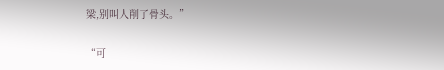梁,别叫人削了骨头。”

“可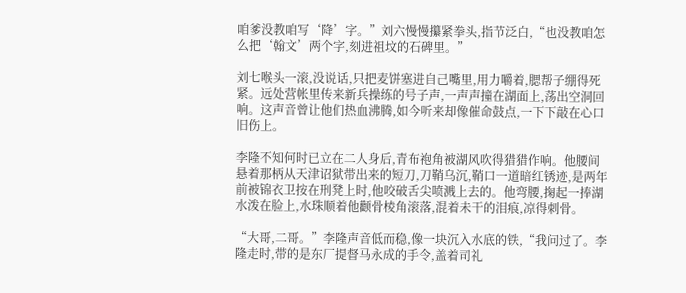咱爹没教咱写‘降’字。”刘六慢慢攥紧拳头,指节泛白,“也没教咱怎么把‘翰文’两个字,刻进祖坟的石碑里。”

刘七喉头一滚,没说话,只把麦饼塞进自己嘴里,用力嚼着,腮帮子绷得死紧。远处营帐里传来新兵操练的号子声,一声声撞在湖面上,荡出空洞回响。这声音曾让他们热血沸腾,如今听来却像催命鼓点,一下下敲在心口旧伤上。

李隆不知何时已立在二人身后,青布袍角被湖风吹得猎猎作响。他腰间悬着那柄从天津诏狱带出来的短刀,刀鞘乌沉,鞘口一道暗红锈迹,是两年前被锦衣卫按在刑凳上时,他咬破舌尖喷溅上去的。他弯腰,掬起一捧湖水泼在脸上,水珠顺着他颧骨棱角滚落,混着未干的泪痕,凉得刺骨。

“大哥,二哥。”李隆声音低而稳,像一块沉入水底的铁,“我问过了。李隆走时,带的是东厂提督马永成的手令,盖着司礼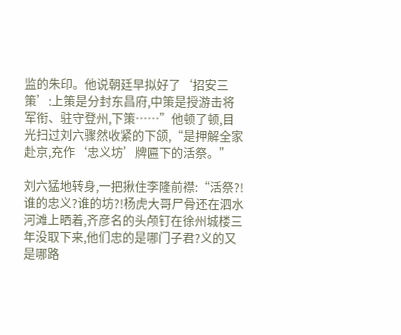监的朱印。他说朝廷早拟好了‘招安三策’:上策是分封东昌府,中策是授游击将军衔、驻守登州,下策……”他顿了顿,目光扫过刘六骤然收紧的下颌,“是押解全家赴京,充作‘忠义坊’牌匾下的活祭。”

刘六猛地转身,一把揪住李隆前襟:“活祭?!谁的忠义?谁的坊?!杨虎大哥尸骨还在泗水河滩上晒着,齐彦名的头颅钉在徐州城楼三年没取下来,他们忠的是哪门子君?义的又是哪路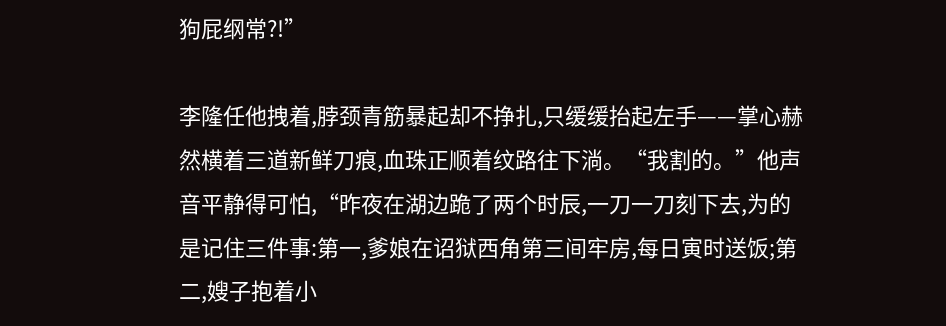狗屁纲常?!”

李隆任他拽着,脖颈青筋暴起却不挣扎,只缓缓抬起左手——掌心赫然横着三道新鲜刀痕,血珠正顺着纹路往下淌。“我割的。”他声音平静得可怕,“昨夜在湖边跪了两个时辰,一刀一刀刻下去,为的是记住三件事:第一,爹娘在诏狱西角第三间牢房,每日寅时送饭;第二,嫂子抱着小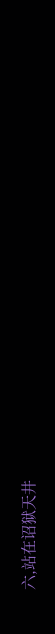六,站在诏狱天井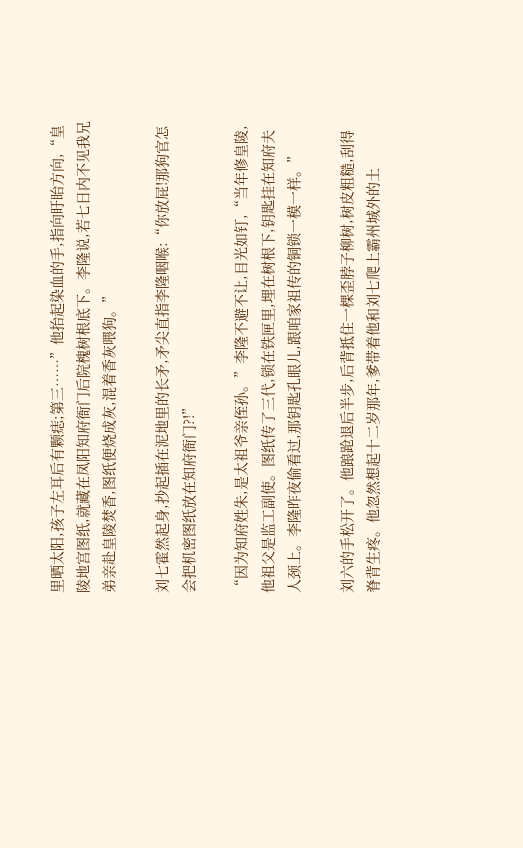里晒太阳,孩子左耳后有颗痣;第三……”他抬起染血的手,指向盱眙方向,“皇陵地宫图纸,就藏在凤阳知府衙门后院槐树根底下。李隆说,若七日内不见我兄弟亲赴皇陵焚香,图纸便烧成灰,混着香灰喂狗。”

刘七霍然起身,抄起插在泥地里的长矛,矛尖直指李隆咽喉:“你放屁!那狗官怎会把机密图纸放在知府衙门?!”

“因为知府姓朱,是太祖爷亲侄孙。”李隆不避不让,目光如钉,“当年修皇陵,他祖父是监工副使。图纸传了三代,锁在铁匣里,埋在树根下,钥匙挂在知府夫人颈上。李隆昨夜偷看过,那钥匙孔眼儿,跟咱家祖传的铜锁一模一样。”

刘六的手松开了。他踉跄退后半步,后背抵住一棵歪脖子柳树,树皮粗糙,刮得脊背生疼。他忽然想起十二岁那年,爹带着他和刘七爬上霸州城外的土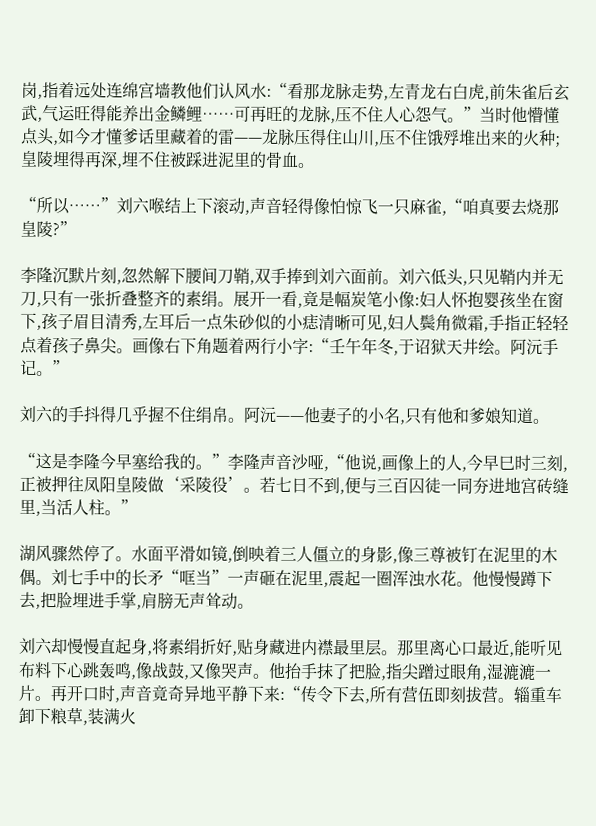岗,指着远处连绵宫墙教他们认风水:“看那龙脉走势,左青龙右白虎,前朱雀后玄武,气运旺得能养出金鳞鲤……可再旺的龙脉,压不住人心怨气。”当时他懵懂点头,如今才懂爹话里藏着的雷——龙脉压得住山川,压不住饿殍堆出来的火种;皇陵埋得再深,埋不住被踩进泥里的骨血。

“所以……”刘六喉结上下滚动,声音轻得像怕惊飞一只麻雀,“咱真要去烧那皇陵?”

李隆沉默片刻,忽然解下腰间刀鞘,双手捧到刘六面前。刘六低头,只见鞘内并无刀,只有一张折叠整齐的素绢。展开一看,竟是幅炭笔小像:妇人怀抱婴孩坐在窗下,孩子眉目清秀,左耳后一点朱砂似的小痣清晰可见,妇人鬓角微霜,手指正轻轻点着孩子鼻尖。画像右下角题着两行小字:“壬午年冬,于诏狱天井绘。阿沅手记。”

刘六的手抖得几乎握不住绢帛。阿沅——他妻子的小名,只有他和爹娘知道。

“这是李隆今早塞给我的。”李隆声音沙哑,“他说,画像上的人,今早巳时三刻,正被押往凤阳皇陵做‘采陵役’。若七日不到,便与三百囚徒一同夯进地宫砖缝里,当活人柱。”

湖风骤然停了。水面平滑如镜,倒映着三人僵立的身影,像三尊被钉在泥里的木偶。刘七手中的长矛“哐当”一声砸在泥里,震起一圈浑浊水花。他慢慢蹲下去,把脸埋进手掌,肩膀无声耸动。

刘六却慢慢直起身,将素绢折好,贴身藏进内襟最里层。那里离心口最近,能听见布料下心跳轰鸣,像战鼓,又像哭声。他抬手抹了把脸,指尖蹭过眼角,湿漉漉一片。再开口时,声音竟奇异地平静下来:“传令下去,所有营伍即刻拔营。辎重车卸下粮草,装满火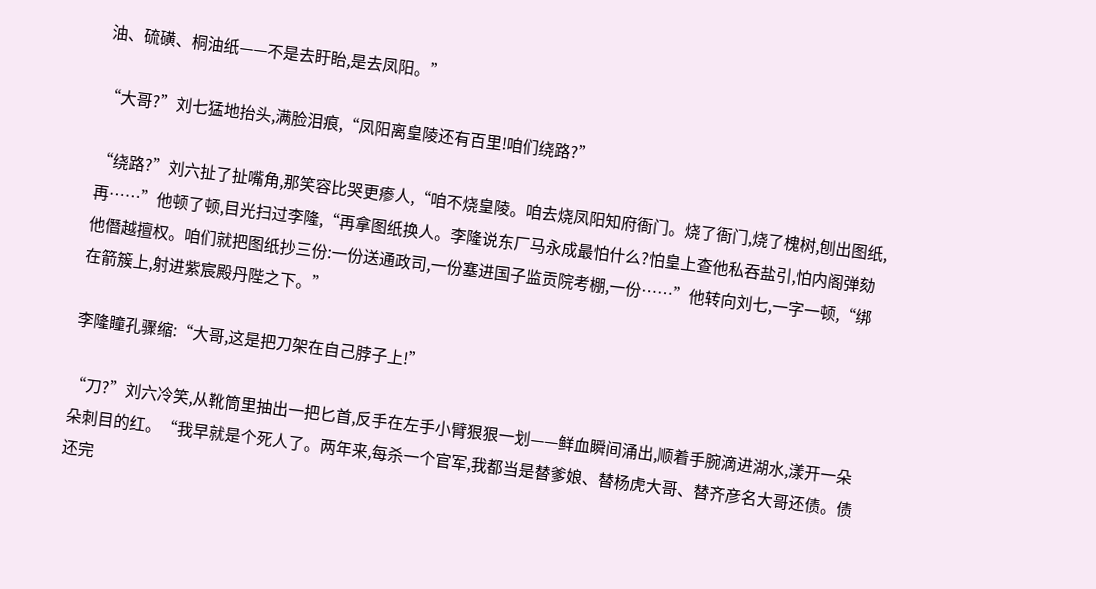油、硫磺、桐油纸——不是去盱眙,是去凤阳。”

“大哥?”刘七猛地抬头,满脸泪痕,“凤阳离皇陵还有百里!咱们绕路?”

“绕路?”刘六扯了扯嘴角,那笑容比哭更瘆人,“咱不烧皇陵。咱去烧凤阳知府衙门。烧了衙门,烧了槐树,刨出图纸,再……”他顿了顿,目光扫过李隆,“再拿图纸换人。李隆说东厂马永成最怕什么?怕皇上查他私吞盐引,怕内阁弹劾他僭越擅权。咱们就把图纸抄三份:一份送通政司,一份塞进国子监贡院考棚,一份……”他转向刘七,一字一顿,“绑在箭簇上,射进紫宸殿丹陛之下。”

李隆瞳孔骤缩:“大哥,这是把刀架在自己脖子上!”

“刀?”刘六冷笑,从靴筒里抽出一把匕首,反手在左手小臂狠狠一划——鲜血瞬间涌出,顺着手腕滴进湖水,漾开一朵朵刺目的红。“我早就是个死人了。两年来,每杀一个官军,我都当是替爹娘、替杨虎大哥、替齐彦名大哥还债。债还完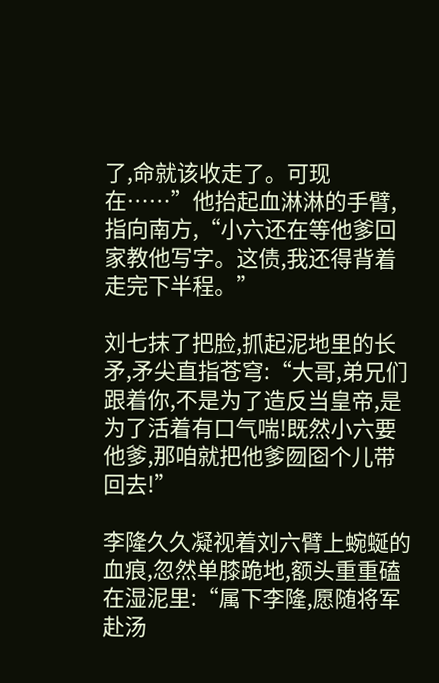了,命就该收走了。可现在……”他抬起血淋淋的手臂,指向南方,“小六还在等他爹回家教他写字。这债,我还得背着走完下半程。”

刘七抹了把脸,抓起泥地里的长矛,矛尖直指苍穹:“大哥,弟兄们跟着你,不是为了造反当皇帝,是为了活着有口气喘!既然小六要他爹,那咱就把他爹囫囵个儿带回去!”

李隆久久凝视着刘六臂上蜿蜒的血痕,忽然单膝跪地,额头重重磕在湿泥里:“属下李隆,愿随将军赴汤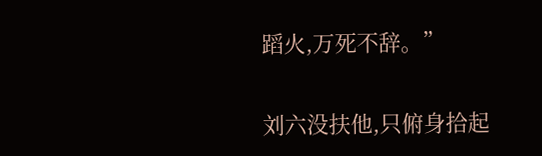蹈火,万死不辞。”

刘六没扶他,只俯身拾起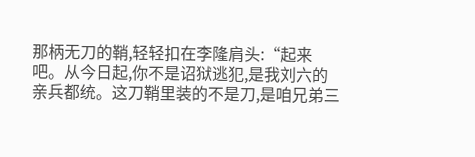那柄无刀的鞘,轻轻扣在李隆肩头:“起来吧。从今日起,你不是诏狱逃犯,是我刘六的亲兵都统。这刀鞘里装的不是刀,是咱兄弟三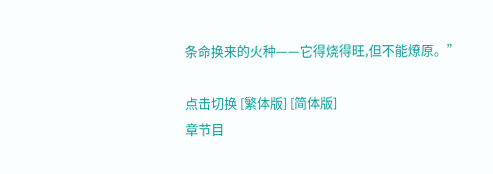条命换来的火种——它得烧得旺,但不能燎原。”

点击切换 [繁体版] [简体版]
章节目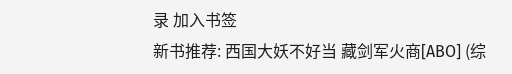录 加入书签
新书推荐: 西国大妖不好当 藏剑军火商[ABO] (综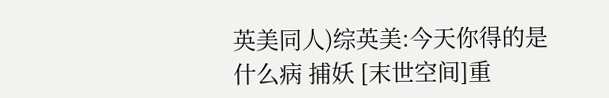英美同人)综英美:今天你得的是什么病 捕妖 [末世空间]重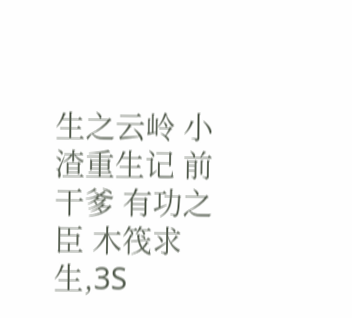生之云岭 小渣重生记 前干爹 有功之臣 木筏求生,3S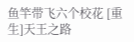鱼竿带飞六个校花 [重生]天王之路